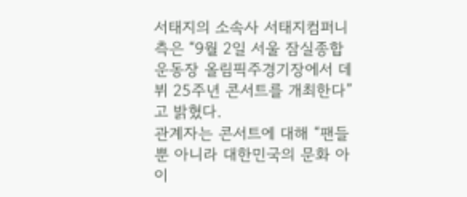서태지의 소속사 서태지컴퍼니 측은 “9월 2일 서울 잠실종합운동장 올림픽주경기장에서 데뷔 25주년 콘서트를 개최한다”고 밝혔다.
관계자는 콘서트에 대해 “팬들뿐 아니라 대한민국의 문화 아이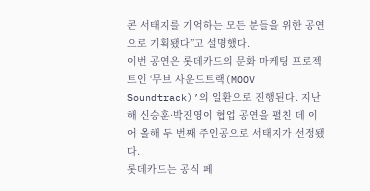콘 서태지를 기억하는 모든 분들을 위한 공연으로 기획됐다”고 설명했다.
이번 공연은 롯데카드의 문화 마케팅 프로젝트인 ‘무브 사운드트랙(MOOV Soundtrack)’의 일환으로 진행된다. 지난해 신승훈·박진영이 협업 공연을 펼친 데 이어 올해 두 번째 주인공으로 서태지가 선정됐다.
롯데카드는 공식 페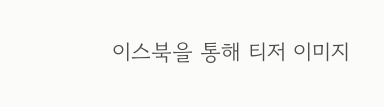이스북을 통해 티저 이미지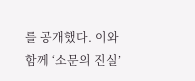를 공개했다. 이와 함께 ‘소문의 진실’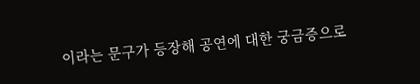이라는 문구가 등장해 공연에 대한 궁금증으로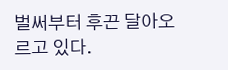벌써부터 후끈 달아오르고 있다.